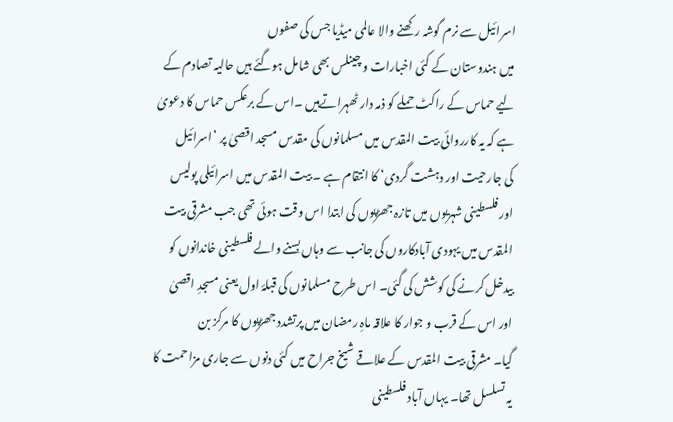اسرائیل سے نرم گوشہ رکھنے والا عالمی میڈیا جس کی صفوں
میں ہندوستان کے کئی اخبارات و چینلس بھی شامل ہوگئے ہیں حالیہ تصادم کے
لیے حماس کے راکٹ حملے کو ذمہ دار ٹھہراتےہیں ۔اس کے برعکس حماس کا دعویٰ
ہے کہ یہ کارروائی بیت المقدس میں مسلمانوں کی مقدس مسجد اقصیٰ پر ’اسرائیل
کی جارحیت اور دہشت گردی‘ کا انتقام ہے ۔ بیت المقدس میں اسرائیلی پولیس
اور فلسطینی شہریوں میں تازہ جھڑپوں کی ابتدا اس وقت ہوئی تھی جب مشرقی بیت
المقدس میں یہودی آبادکاروں کی جانب سے وہاں بسنے والے فلسطینی خاندانوں کو
بیدخل کرنے کی کوشش کی گئی۔ اس طرح مسلمانوں کی قبلۂ اول یعنی مسجدِ اقصیٰ
اور اس کے قرب و جوار کا علاقہ ماہِ رمضان میں پرتشدد جھڑپوں کا مرکز بن
گیا۔ مشرقی بیت المقدس کے علاقے شیخ جراح میں کئی دنوں سے جاری مزاحمت کا
یہ تسلسل تھا۔ یہاں آباد فلسطینی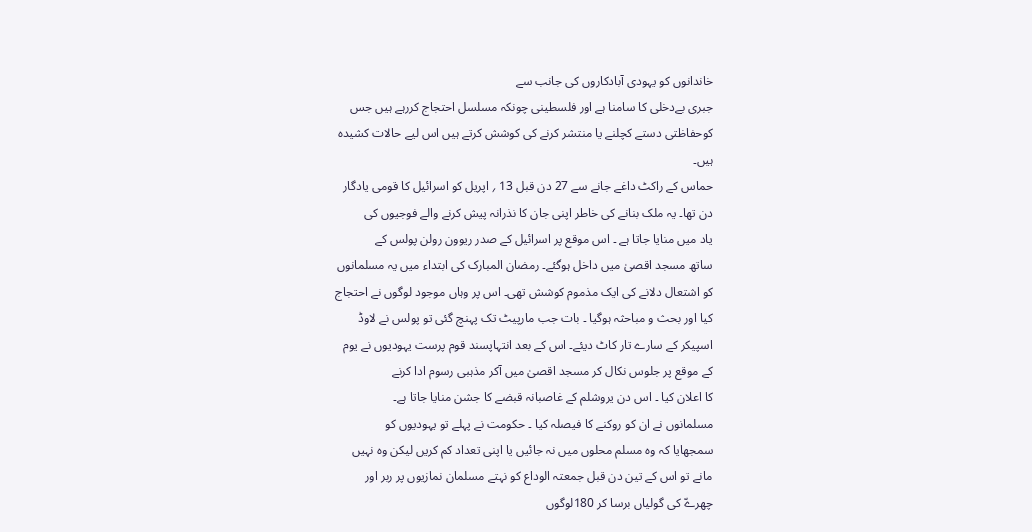خاندانوں کو یہودی آبادکاروں کی جانب سے
جبری بےدخلی کا سامنا ہے اور فلسطینی چونکہ مسلسل احتجاج کررہے ہیں جس
کوحفاظتی دستے کچلنے یا منتشر کرنے کی کوشش کرتے ہیں اس لیے حالات کشیدہ
ہیں۔
حماس کے راکٹ داغے جانے سے 27 دن قبل 13 ؍ اپریل کو اسرائیل کا قومی یادگار
دن تھا۔ یہ ملک بنانے کی خاطر اپنی جان کا نذرانہ پیش کرنے والے فوجیوں کی
یاد میں منایا جاتا ہے ۔ اس موقع پر اسرائیل کے صدر ریوون رولن پولس کے
ساتھ مسجد اقصیٰ میں داخل ہوگئے۔ رمضان المبارک کی ابتداء میں یہ مسلمانوں
کو اشتعال دلانے کی ایک مذموم کوشش تھی۔ اس پر وہاں موجود لوگوں نے احتجاج
کیا اور بحث و مباحثہ ہوگیا ۔ بات جب مارپیٹ تک پہنچ گئی تو پولس نے لاوڈ
اسپیکر کے سارے تار کاٹ دیئے۔ اس کے بعد انتہاپسند قوم پرست یہودیوں نے یوم
کے موقع پر جلوس نکال کر مسجد اقصیٰ میں آکر مذہبی رسوم ادا کرنے
کا اعلان کیا ۔ اس دن یروشلم کے غاصبانہ قبضے کا جشن منایا جاتا ہے۔
مسلمانوں نے ان کو روکنے کا فیصلہ کیا ۔ حکومت نے پہلے تو یہودیوں کو
سمجھایا کہ وہ مسلم محلوں میں نہ جائیں یا اپنی تعداد کم کریں لیکن وہ نہیں
مانے تو اس کے تین دن قبل جمعتہ الوداع کو نہتے مسلمان نمازیوں پر ربر اور
چھرےّ کی گولیاں برسا کر 180لوگوں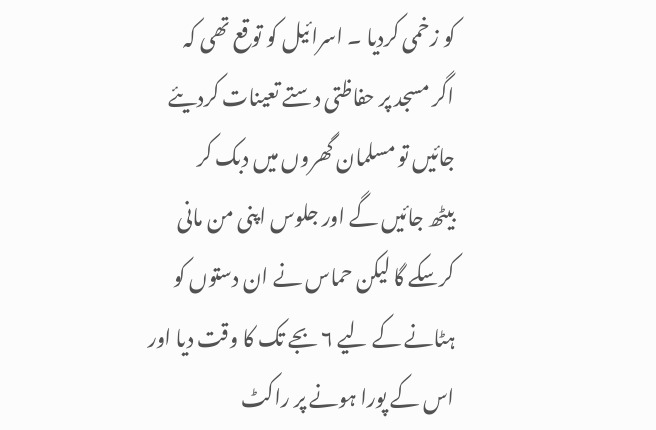کو زخمی کردیا ۔ اسرائیل کو توقع تھی کہ
اگر مسجد پر حفاظتی دستے تعینات کردیئے جائیں تو مسلمان گھروں میں دبک کر
بیٹھ جائیں گے اور جلوس اپنی من مانی کرسکے گا لیکن حماس نے ان دستوں کو
ہٹانے کے لیے ۶ بجے تک کا وقت دیا اور اس کے پورا ہونے پر راکٹ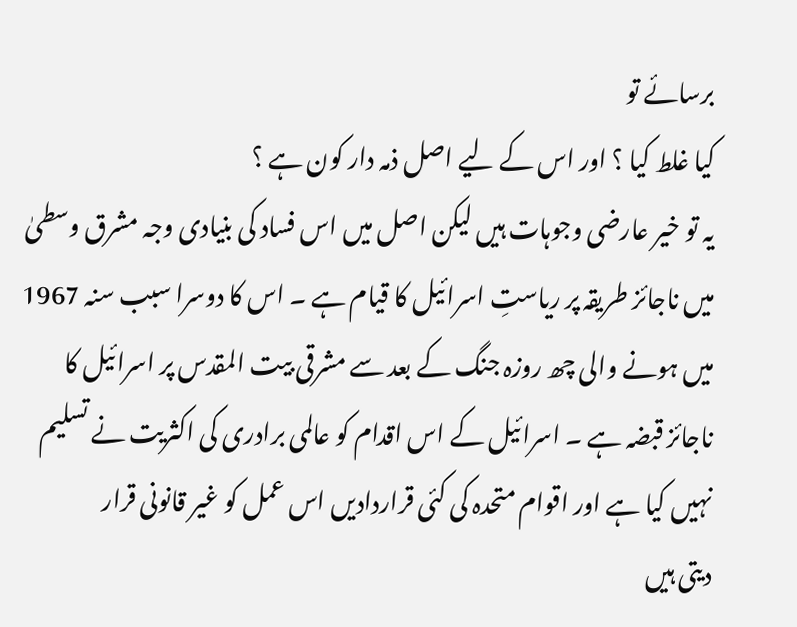برسائے تو
کیا غلط کیا ؟ اور اس کے لیے اصل ذمہ دار کون ہے ؟
یہ تو خیر عارضی وجوہات ہیں لیکن اصل میں اس فساد کی بنیادی وجہ مشرق وسطیٰ
میں ناجائز طریقہ پر ریاستِ اسرائیل کا قیام ہے ۔ اس کا دوسرا سبب سنہ 1967
میں ہونے والی چھ روزہ جنگ کے بعد سے مشرقی بیت المقدس پر اسرائیل کا
ناجائز قبضہ ہے ۔ اسرائیل کے اس اقدام کو عالمی برادری کی اکثریت نے تسلیم
نہیں کیا ہے اور اقوام متحدہ کی کئی قراردادیں اس عمل کو غیر قانونی قرار
دیتی ہیں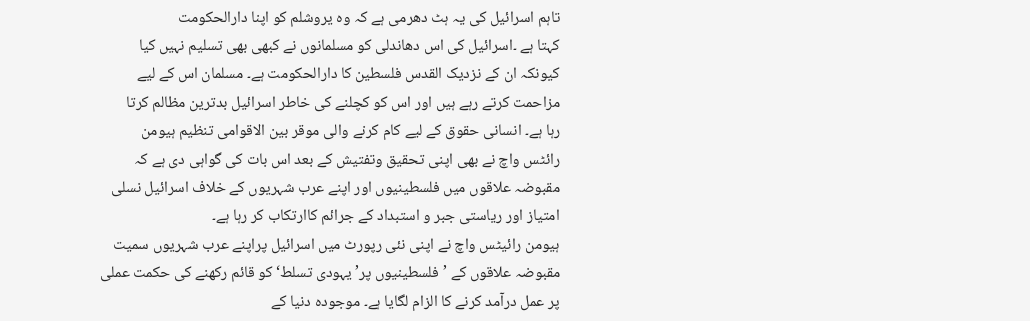تاہم اسرائیل کی یہ ہٹ دھرمی ہے کہ وہ یروشلم کو اپنا دارالحکومت
کہتا ہے ۔اسرائیل کی اس دھاندلی کو مسلمانوں نے کبھی بھی تسلیم نہیں کیا
کیونکہ ان کے نزدیک القدس فلسطین کا دارالحکومت ہے۔ مسلمان اس کے لیے
مزاحمت کرتے رہے ہیں اور اس کو کچلنے کی خاطر اسرائیل بدترین مظالم کرتا
رہا ہے۔ انسانی حقوق کے لیے کام کرنے والی موقر بین الاقوامی تنظیم ہیومن
رائٹس واچ نے بھی اپنی تحقیق وتفتیش کے بعد اس بات کی گواہی دی ہے کہ
مقبوضہ علاقوں میں فلسطینیوں اور اپنے عرب شہریوں کے خلاف اسرائیل نسلی
امتیاز اور ریاستی جبر و استبداد کے جرائم کاارتکاب کر رہا ہے۔
ہیومن رائیٹس واچ نے اپنی نئی رپورٹ میں اسرائیل پراپنے عرب شہریوں سمیت
مقبوضہ علاقوں کے ’فلسطینیوں پر’ یہودی تسلط‘ کو قائم رکھنے کی حکمت عملی
پر عمل درآمد کرنے کا الزام لگایا ہے۔ موجودہ دنیا کے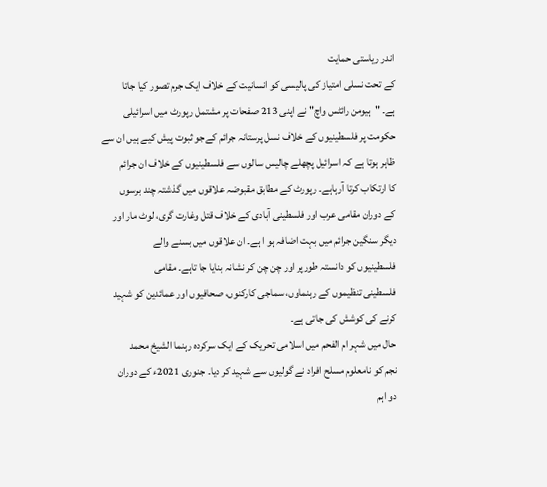اندر ریاستی حمایت
کے تحت نسلی امتیاز کی پالیسی کو انسانیت کے خلاف ایک جرم تصور کیا جاتا
ہے۔ "ہیومن رائٹس واچ" نے اپنی 213 صفحات پر مشتمل رپورٹ میں اسرائیلی
حکومت پر فلسطینیوں کے خلاف نسل پرستانہ جرائم کےجو ثبوت پیش کیے ہیں ان سے
ظاہر ہوتا ہے کہ اسرائیل پچھلے چالیس سالوں سے فلسطینیوں کے خلاف ان جرائم
کا ارتکاب کرتا آرہاہے۔ رپورٹ کے مطابق مقبوضہ علاقوں میں گذشتہ چند برسوں
کے دوران مقامی عرب اور فلسطینی آبادی کے خلاف قتل وغارت گری، لوٹ مار اور
دیگر سنگین جرائم میں بہت اضافہ ہو ا ہے۔ ان علاقوں میں بسنے والے
فلسطینیوں کو دانستہ طورپر اور چن چن کر نشانہ بنایا جا تاہے۔ مقامی
فلسطینی تنظیموں کے رہنماوں، سماجی کارکنوں، صحافیوں اور عمائدین کو شہید
کرنے کی کوشش کی جاتی ہے۔
حال میں شہر ام الفحم میں اسلامی تحریک کے ایک سرکردہ رہنما الشیخ محمد
نجم کو نامعلوم مسلح افراد نے گولیوں سے شہید کر دیا۔ جنوری 2021ء کے دوران
دو اہم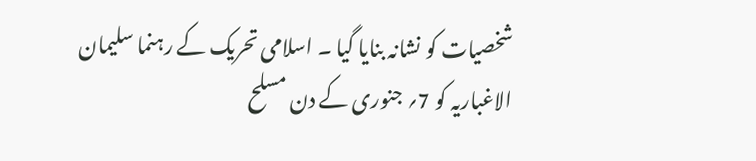شخصیات کو نشانہ بنایا گیا ۔ اسلامی تحریک کے رہنما سلیمان
الاغباریہ کو 7؍ جنوری کے دن مسلح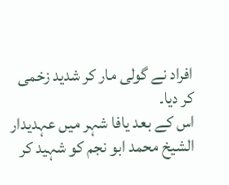افراد نے گولی مار کر شدید زخمی کر دیا۔
اس کے بعد یافا شہر میں عہدیدار الشیخ محمد ابو نجم کو شہید کر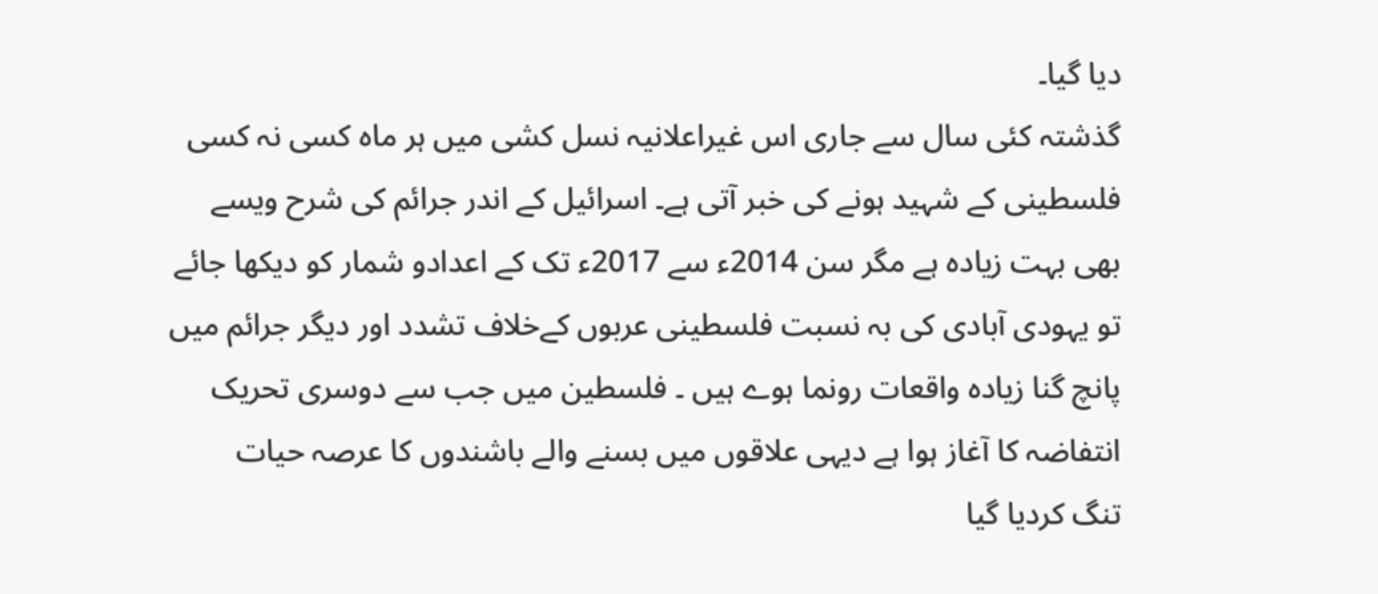دیا گیا۔
گذشتہ کئی سال سے جاری اس غیراعلانیہ نسل کشی میں ہر ماہ کسی نہ کسی
فلسطینی کے شہید ہونے کی خبر آتی ہے۔ اسرائیل کے اندر جرائم کی شرح ویسے
بھی بہت زیادہ ہے مگر سن 2014ء سے 2017ء تک کے اعدادو شمار کو دیکھا جائے
تو یہودی آبادی کی بہ نسبت فلسطینی عربوں کےخلاف تشدد اور دیگر جرائم میں
پانچ گنا زیادہ واقعات رونما ہوے ہیں ۔ فلسطین میں جب سے دوسری تحریک
انتفاضہ کا آغاز ہوا ہے دیہی علاقوں میں بسنے والے باشندوں کا عرصہ حیات
تنگ کردیا گیا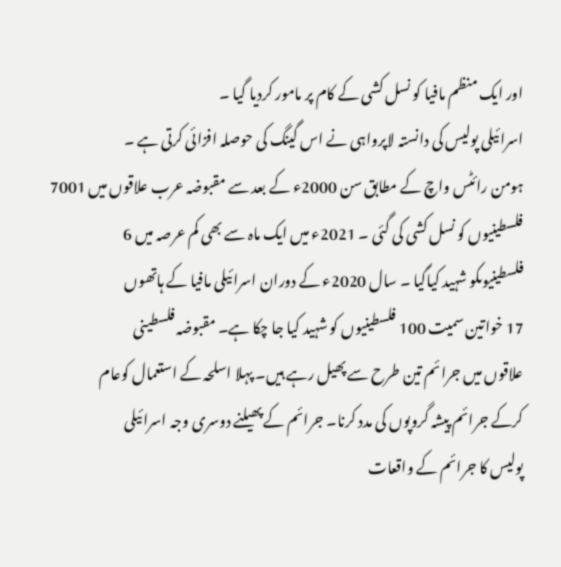اور ایک منظم مافیا کو نسل کشی کے کام پر مامور کردیا گیا ۔
اسرائیلی پولیس کی دانستہ لاپرواہی نے اس گینگ کی حوصلہ افزائی کرتی ہے ۔
ہومن رائٹس واچ کے مطابق سن 2000ء کے بعد سے مقبوضہ عرب علاقوں میں 7001
فلسطینیوں کو نسل کشی کی گئی ۔ 2021ء میں ایک ماہ سے بھی کم عرصہ میں 6
فلسطینیوںکو شہید کیاگیا ۔ سال 2020ء کے دوران اسرائیلی مافیا کے ہاتھوں
17 خواتین سمیت 100 فلسطینیوں کو شہید کیا جا چکا ہے۔ مقبوضہ فلسطینی
علاقوں میں جرائم تین طرح سے پھیل رہے ہیں۔ پہلا اسلحہ کے استعمال کوعام
کرکے جرائم پیشہ گروپوں کی مدد کرنا۔ جرائم کے پھیلنے دوسری وجہ اسرائیلی
پولیس کا جرائم کے واقعات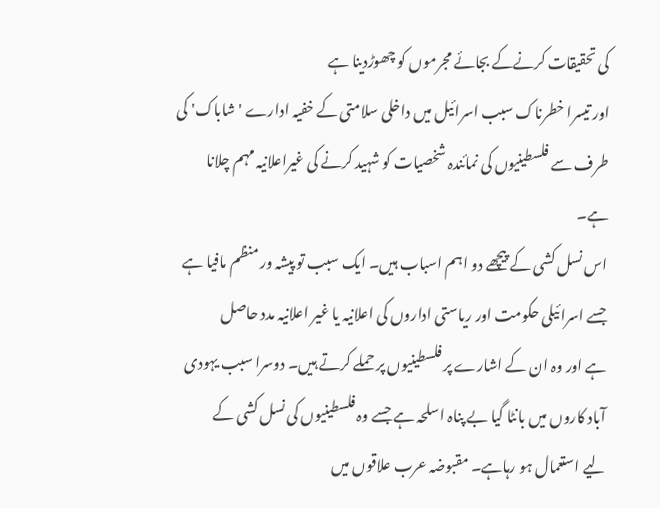کی تحقیقات کرنےکے بجائے مجرموں کو چھوڑدینا ہے
اور تیسرا خطرناک سبب اسرائیل میں داخلی سلامتی کے خفیہ ادارے 'شاباک' کی
طرف سے فلسطینیوں کی نمائندہ شخصیات کو شہید کرنے کی غیراعلانیہ مہم چلانا
ہے۔
اس نسل کشی کے پیچھے دو اہم اسباب ہیں۔ ایک سبب تو پیشہ ور منظم مافیا ہے
جسے اسرائیلی حکومت اور ریاستی اداروں کی اعلانیہ یا غیر اعلانیہ مدد حاصل
ہے اور وہ ان کے اشارے پر فلسطینیوں پر حملے کرتے ہیں۔ دوسرا سبب یہودی
آباد کاروں میں بانٹا گیا بے پناہ اسلحہ ہے جسے وہ فلسطینیوں کی نسل کشی کے
لیے استعمال ہو رہاہے۔ مقبوضہ عرب علاقوں میں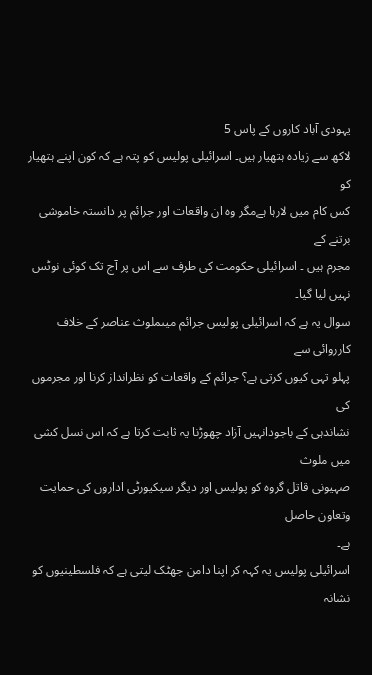یہودی آباد کاروں کے پاس 5
لاکھ سے زیادہ ہتھیار ہیں۔ اسرائیلی پولیس کو پتہ ہے کہ کون اپنے ہتھیار کو
کس کام میں لارہا ہےمگر وہ ان واقعات اور جرائم پر دانستہ خاموشی برتنے کے
مجرم ہیں ۔ اسرائیلی حکومت کی طرف سے اس پر آج تک کوئی نوٹس نہیں لیا گیا۔
سوال یہ ہے کہ اسرائیلی پولیس جرائم میںملوث عناصر کے خلاف کارروائی سے
پہلو تہی کیوں کرتی ہے؟ جرائم کے واقعات کو نظرانداز کرنا اور مجرموں کی
نشاندہی کے باجودانہیں آزاد چھوڑنا یہ ثابت کرتا ہے کہ اس نسل کشی میں ملوث
صہیونی قاتل گروہ کو پولیس اور دیگر سیکیورٹی اداروں کی حمایت وتعاون حاصل
ہے۔
اسرائیلی پولیس یہ کہہ کر اپنا دامن جھٹک لیتی ہے کہ فلسطینیوں کو نشانہ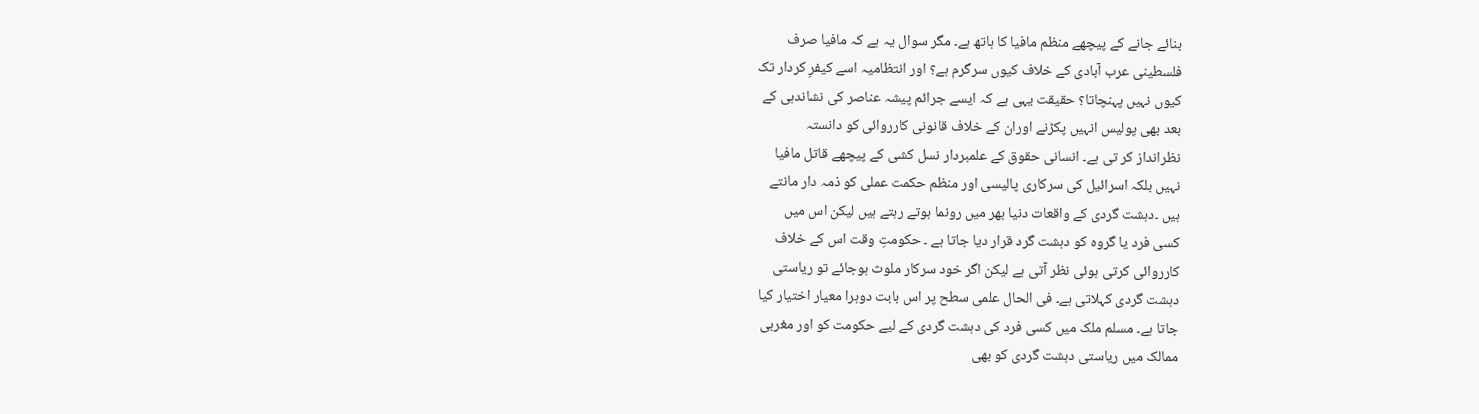بنائے جانے کے پیچھے منظم مافیا کا ہاتھ ہے۔ مگر سوال یہ ہے کہ مافیا صرف
فلسطینی عرب آبادی کے خلاف کیوں سرگرم ہے؟ اور انتظامیہ اسے کیفرِ کردار تک
کیوں نہیں پہنچاتا؟ حقیقت یہی ہے کہ ایسے جرائم پیشہ عناصر کی نشاندہی کے
بعد بھی پولیس انہیں پکڑنے اوران کے خلاف قانونی کارروائی کو دانستہ
نظرانداز کر تی ہے۔ انسانی حقوق کے علمبردار نسل کشی کے پیچھے قاتل مافیا
نہیں بلکہ اسرائیل کی سرکاری پالیسی اور منظم حکمت عملی کو ذمہ دار مانتے
ہیں ۔دہشت گردی کے واقعات دنیا بھر میں رونما ہوتے رہتے ہیں لیکن اس میں
کسی فرد یا گروہ کو دہشت گرد قرار دیا جاتا ہے ۔ حکومتِ وقت اس کے خلاف
کارروائی کرتی ہوئی نظر آتی ہے لیکن اگر خود سرکار ملوث ہوجائے تو ریاستی
دہشت گردی کہلاتی ہے۔ فی الحال علمی سطح پر اس بابت دوہرا معیار اختیار کیا
جاتا ہے۔ مسلم ملک میں کسی فرد کی دہشت گردی کے لیے حکومت کو اور مغربی
ممالک میں ریاستی دہشت گردی کو بھی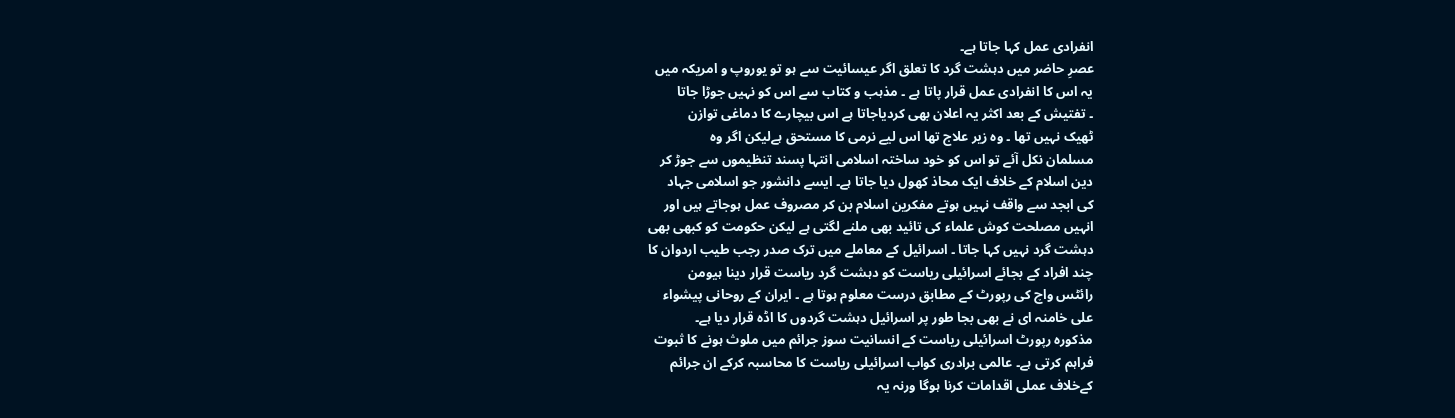انفرادی عمل کہا جاتا ہے۔
عصرِ حاضر میں دہشت گرد کا تعلق اگر عیسائیت سے ہو تو یوروپ و امریکہ میں
یہ اس کا انفرادی عمل قرار پاتا ہے ۔ مذہب و کتاب سے اس کو نہیں جوڑا جاتا
۔ تفتیش کے بعد اکثر یہ اعلان بھی کردیاجاتا ہے اس بیچارے کا دماغی توازن
ٹھیک نہیں تھا ۔ وہ زیر علاج تھا اس لیے نرمی کا مستحق ہےلیکن اگر وہ
مسلمان نکل آئے تو اس کو خود ساختہ اسلامی انتہا پسند تنظیموں سے جوڑ کر
دین اسلام کے خلاف ایک محاذ کھول دیا جاتا ہے۔ ایسے دانشور جو اسلامی جہاد
کی ابجد سے واقف نہیں ہوتے مفکرین اسلام بن کر مصروف عمل ہوجاتے ہیں اور
انہیں مصلحت کوش علماء کی تائید بھی ملنے لگتی ہے لیکن حکومت کو کبھی بھی
دہشت گرد نہیں کہا جاتا ۔ اسرائیل کے معاملے میں ترک صدر رجب طیب اردوان کا
چند افراد کے بجائے اسرائیلی ریاست کو دہشت گرد ریاست قرار دینا ہیومن
رائٹس واچ کی رپورٹ کے مطابق درست معلوم ہوتا ہے ۔ ایران کے روحانی پیشواء
علی خامنہ ای نے بھی بجا طور پر اسرائیل دہشت گردوں کا اڈہ قرار دیا ہے۔
مذکورہ رپورٹ اسرائیلی ریاست کے انسانیت سوز جرائم میں ملوث ہونے کا ثبوت
فراہم کرتی ہے۔ عالمی برادری کواب اسرائیلی ریاست کا محاسبہ کرکے ان جرائم
کےخلاف عملی اقدامات کرنا ہوگا ورنہ یہ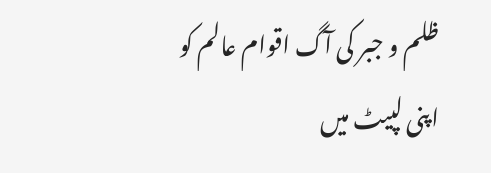ظلم و جبر کی آگ اقوام عالم کو
اپنی لپیٹ میں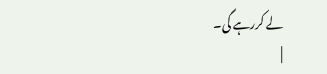لے کررہے گی۔
|